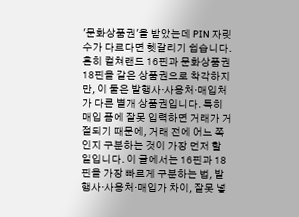'문화상품권'을 받았는데 PIN 자릿수가 다르다면 헷갈리기 쉽습니다. 흔히 컬쳐랜드 16핀과 문화상품권 18핀을 같은 상품권으로 착각하지만, 이 둘은 발행사·사용처·매입처가 다른 별개 상품권입니다. 특히 매입 폼에 잘못 입력하면 거래가 거절되기 때문에, 거래 전에 어느 쪽인지 구분하는 것이 가장 먼저 할 일입니다. 이 글에서는 16핀과 18핀을 가장 빠르게 구분하는 법, 발행사·사용처·매입가 차이, 잘못 넣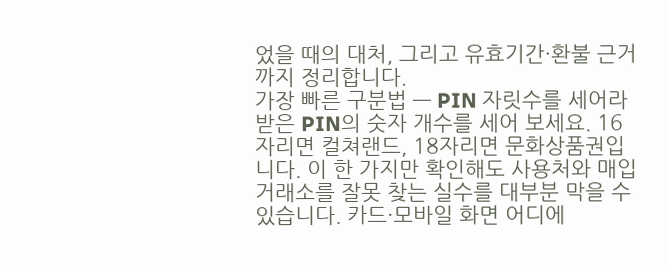었을 때의 대처, 그리고 유효기간·환불 근거까지 정리합니다.
가장 빠른 구분법 — PIN 자릿수를 세어라
받은 PIN의 숫자 개수를 세어 보세요. 16자리면 컬쳐랜드, 18자리면 문화상품권입니다. 이 한 가지만 확인해도 사용처와 매입 거래소를 잘못 찾는 실수를 대부분 막을 수 있습니다. 카드·모바일 화면 어디에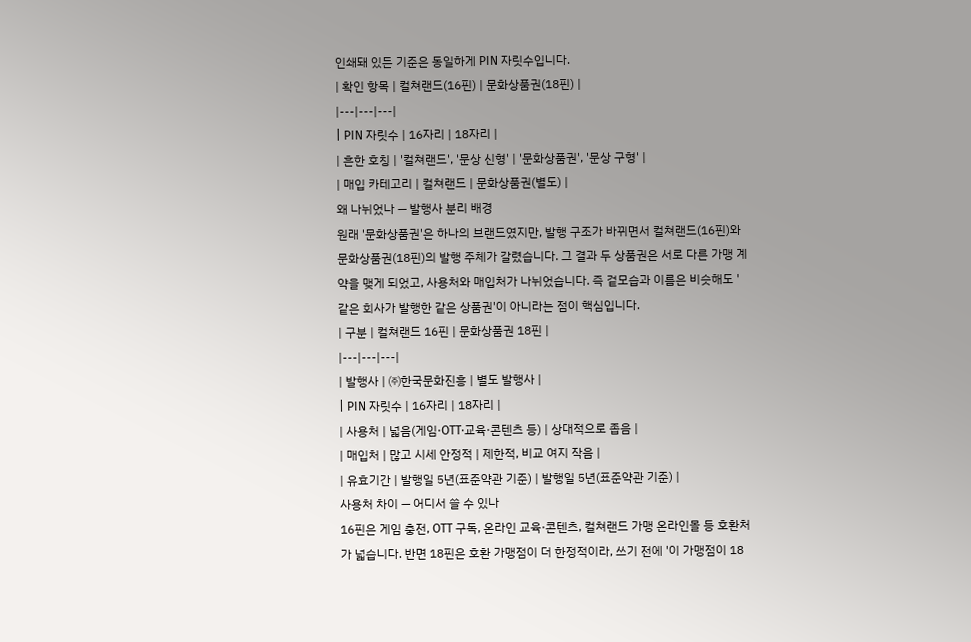인쇄돼 있든 기준은 동일하게 PIN 자릿수입니다.
| 확인 항목 | 컬쳐랜드(16핀) | 문화상품권(18핀) |
|---|---|---|
| PIN 자릿수 | 16자리 | 18자리 |
| 흔한 호칭 | '컬쳐랜드', '문상 신형' | '문화상품권', '문상 구형' |
| 매입 카테고리 | 컬쳐랜드 | 문화상품권(별도) |
왜 나뉘었나 — 발행사 분리 배경
원래 '문화상품권'은 하나의 브랜드였지만, 발행 구조가 바뀌면서 컬쳐랜드(16핀)와 문화상품권(18핀)의 발행 주체가 갈렸습니다. 그 결과 두 상품권은 서로 다른 가맹 계약을 맺게 되었고, 사용처와 매입처가 나뉘었습니다. 즉 겉모습과 이름은 비슷해도 '같은 회사가 발행한 같은 상품권'이 아니라는 점이 핵심입니다.
| 구분 | 컬쳐랜드 16핀 | 문화상품권 18핀 |
|---|---|---|
| 발행사 | ㈜한국문화진흥 | 별도 발행사 |
| PIN 자릿수 | 16자리 | 18자리 |
| 사용처 | 넓음(게임·OTT·교육·콘텐츠 등) | 상대적으로 좁음 |
| 매입처 | 많고 시세 안정적 | 제한적, 비교 여지 작음 |
| 유효기간 | 발행일 5년(표준약관 기준) | 발행일 5년(표준약관 기준) |
사용처 차이 — 어디서 쓸 수 있나
16핀은 게임 충전, OTT 구독, 온라인 교육·콘텐츠, 컬쳐랜드 가맹 온라인몰 등 호환처가 넓습니다. 반면 18핀은 호환 가맹점이 더 한정적이라, 쓰기 전에 '이 가맹점이 18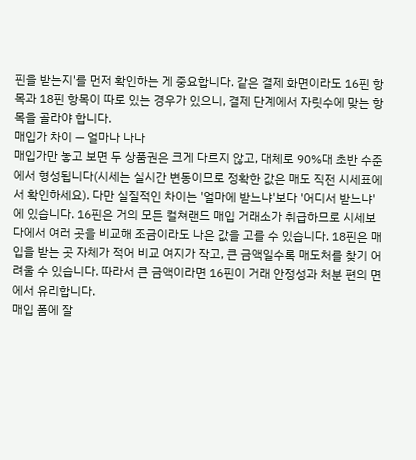핀을 받는지'를 먼저 확인하는 게 중요합니다. 같은 결제 화면이라도 16핀 항목과 18핀 항목이 따로 있는 경우가 있으니, 결제 단계에서 자릿수에 맞는 항목을 골라야 합니다.
매입가 차이 — 얼마나 나나
매입가만 놓고 보면 두 상품권은 크게 다르지 않고, 대체로 90%대 초반 수준에서 형성됩니다(시세는 실시간 변동이므로 정확한 값은 매도 직전 시세표에서 확인하세요). 다만 실질적인 차이는 '얼마에 받느냐'보다 '어디서 받느냐'에 있습니다. 16핀은 거의 모든 컬쳐랜드 매입 거래소가 취급하므로 시세보다에서 여러 곳을 비교해 조금이라도 나은 값을 고를 수 있습니다. 18핀은 매입을 받는 곳 자체가 적어 비교 여지가 작고, 큰 금액일수록 매도처를 찾기 어려울 수 있습니다. 따라서 큰 금액이라면 16핀이 거래 안정성과 처분 편의 면에서 유리합니다.
매입 폼에 잘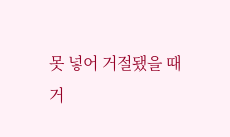못 넣어 거절됐을 때
거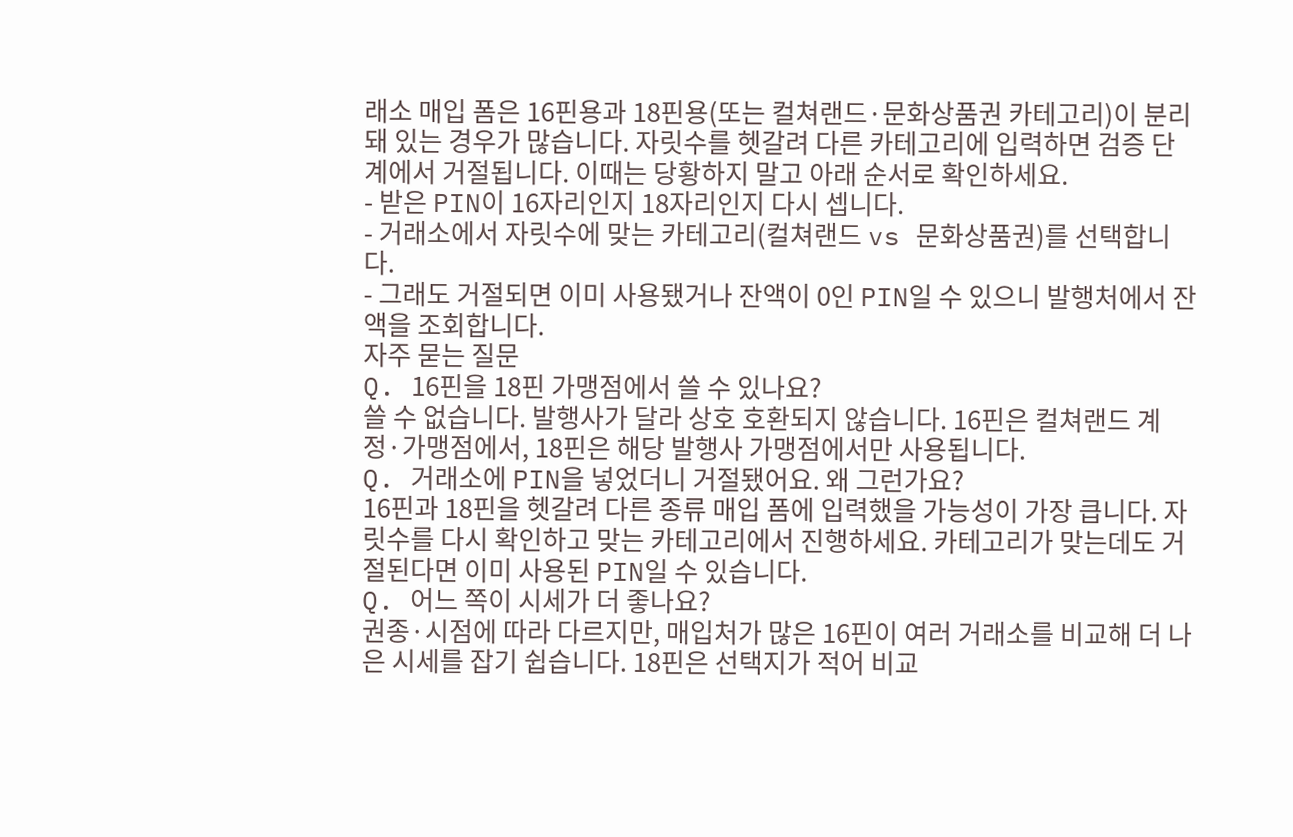래소 매입 폼은 16핀용과 18핀용(또는 컬쳐랜드·문화상품권 카테고리)이 분리돼 있는 경우가 많습니다. 자릿수를 헷갈려 다른 카테고리에 입력하면 검증 단계에서 거절됩니다. 이때는 당황하지 말고 아래 순서로 확인하세요.
- 받은 PIN이 16자리인지 18자리인지 다시 셉니다.
- 거래소에서 자릿수에 맞는 카테고리(컬쳐랜드 vs 문화상품권)를 선택합니다.
- 그래도 거절되면 이미 사용됐거나 잔액이 0인 PIN일 수 있으니 발행처에서 잔액을 조회합니다.
자주 묻는 질문
Q. 16핀을 18핀 가맹점에서 쓸 수 있나요?
쓸 수 없습니다. 발행사가 달라 상호 호환되지 않습니다. 16핀은 컬쳐랜드 계정·가맹점에서, 18핀은 해당 발행사 가맹점에서만 사용됩니다.
Q. 거래소에 PIN을 넣었더니 거절됐어요. 왜 그런가요?
16핀과 18핀을 헷갈려 다른 종류 매입 폼에 입력했을 가능성이 가장 큽니다. 자릿수를 다시 확인하고 맞는 카테고리에서 진행하세요. 카테고리가 맞는데도 거절된다면 이미 사용된 PIN일 수 있습니다.
Q. 어느 쪽이 시세가 더 좋나요?
권종·시점에 따라 다르지만, 매입처가 많은 16핀이 여러 거래소를 비교해 더 나은 시세를 잡기 쉽습니다. 18핀은 선택지가 적어 비교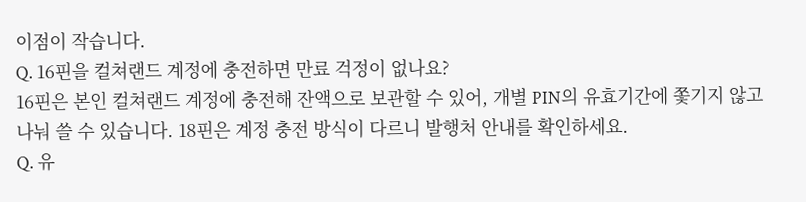이점이 작습니다.
Q. 16핀을 컬쳐랜드 계정에 충전하면 만료 걱정이 없나요?
16핀은 본인 컬쳐랜드 계정에 충전해 잔액으로 보관할 수 있어, 개별 PIN의 유효기간에 쫓기지 않고 나눠 쓸 수 있습니다. 18핀은 계정 충전 방식이 다르니 발행처 안내를 확인하세요.
Q. 유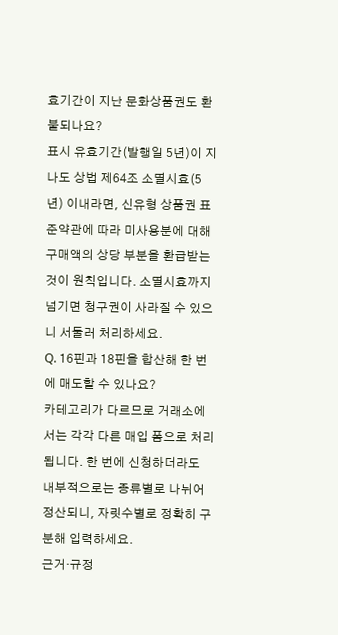효기간이 지난 문화상품권도 환불되나요?
표시 유효기간(발행일 5년)이 지나도 상법 제64조 소멸시효(5년) 이내라면, 신유형 상품권 표준약관에 따라 미사용분에 대해 구매액의 상당 부분을 환급받는 것이 원칙입니다. 소멸시효까지 넘기면 청구권이 사라질 수 있으니 서둘러 처리하세요.
Q. 16핀과 18핀을 합산해 한 번에 매도할 수 있나요?
카테고리가 다르므로 거래소에서는 각각 다른 매입 폼으로 처리됩니다. 한 번에 신청하더라도 내부적으로는 종류별로 나뉘어 정산되니, 자릿수별로 정확히 구분해 입력하세요.
근거·규정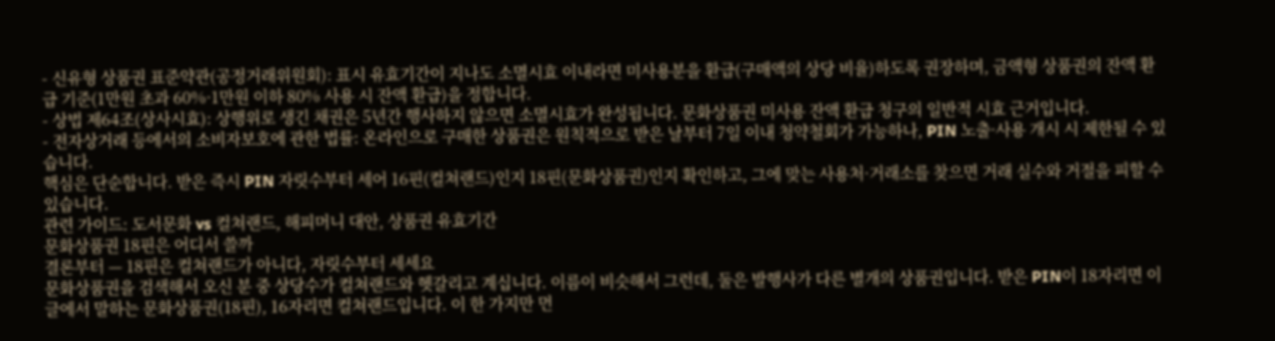- 신유형 상품권 표준약관(공정거래위원회): 표시 유효기간이 지나도 소멸시효 이내라면 미사용분을 환급(구매액의 상당 비율)하도록 권장하며, 금액형 상품권의 잔액 환급 기준(1만원 초과 60%·1만원 이하 80% 사용 시 잔액 환급)을 정합니다.
- 상법 제64조(상사시효): 상행위로 생긴 채권은 5년간 행사하지 않으면 소멸시효가 완성됩니다. 문화상품권 미사용 잔액 환급 청구의 일반적 시효 근거입니다.
- 전자상거래 등에서의 소비자보호에 관한 법률: 온라인으로 구매한 상품권은 원칙적으로 받은 날부터 7일 이내 청약철회가 가능하나, PIN 노출·사용 개시 시 제한될 수 있습니다.
핵심은 단순합니다. 받은 즉시 PIN 자릿수부터 세어 16핀(컬쳐랜드)인지 18핀(문화상품권)인지 확인하고, 그에 맞는 사용처·거래소를 찾으면 거래 실수와 거절을 피할 수 있습니다.
관련 가이드: 도서문화 vs 컬쳐랜드, 해피머니 대안, 상품권 유효기간
문화상품권 18핀은 어디서 쓸까
결론부터 — 18핀은 컬쳐랜드가 아니다, 자릿수부터 세세요
문화상품권을 검색해서 오신 분 중 상당수가 컬쳐랜드와 헷갈리고 계십니다. 이름이 비슷해서 그런데, 둘은 발행사가 다른 별개의 상품권입니다. 받은 PIN이 18자리면 이 글에서 말하는 문화상품권(18핀), 16자리면 컬쳐랜드입니다. 이 한 가지만 먼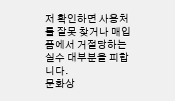저 확인하면 사용처를 잘못 찾거나 매입 폼에서 거절당하는 실수 대부분을 피합니다.
문화상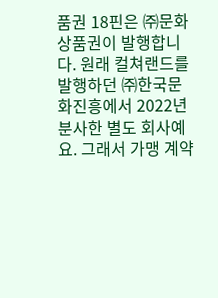품권 18핀은 ㈜문화상품권이 발행합니다. 원래 컬쳐랜드를 발행하던 ㈜한국문화진흥에서 2022년 분사한 별도 회사예요. 그래서 가맹 계약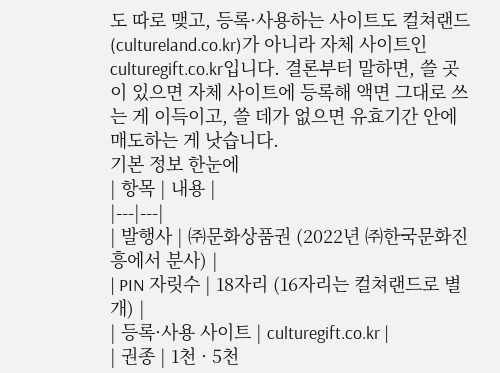도 따로 맺고, 등록·사용하는 사이트도 컬쳐랜드(cultureland.co.kr)가 아니라 자체 사이트인 culturegift.co.kr입니다. 결론부터 말하면, 쓸 곳이 있으면 자체 사이트에 등록해 액면 그대로 쓰는 게 이득이고, 쓸 데가 없으면 유효기간 안에 매도하는 게 낫습니다.
기본 정보 한눈에
| 항목 | 내용 |
|---|---|
| 발행사 | ㈜문화상품권 (2022년 ㈜한국문화진흥에서 분사) |
| PIN 자릿수 | 18자리 (16자리는 컬쳐랜드로 별개) |
| 등록·사용 사이트 | culturegift.co.kr |
| 권종 | 1천 · 5천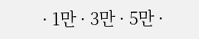· 1만 · 3만 · 5만 ·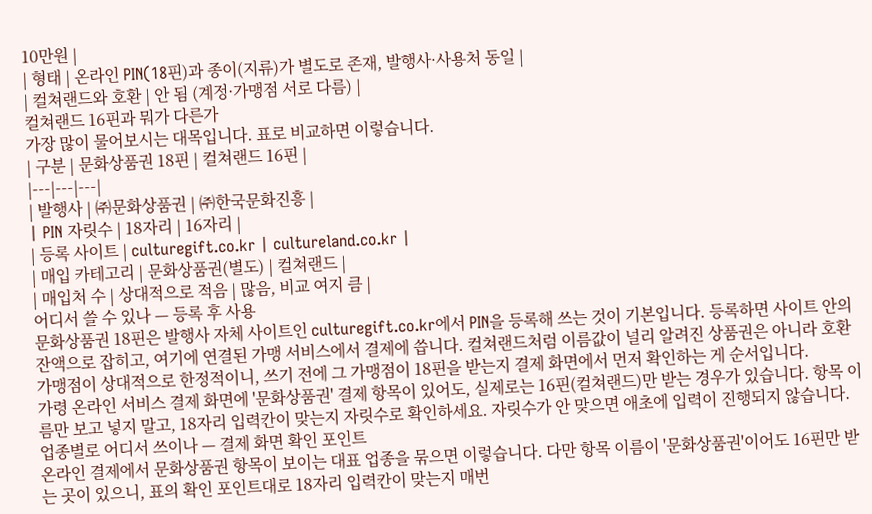10만원 |
| 형태 | 온라인 PIN(18핀)과 종이(지류)가 별도로 존재, 발행사·사용처 동일 |
| 컬쳐랜드와 호환 | 안 됨 (계정·가맹점 서로 다름) |
컬쳐랜드 16핀과 뭐가 다른가
가장 많이 물어보시는 대목입니다. 표로 비교하면 이렇습니다.
| 구분 | 문화상품권 18핀 | 컬쳐랜드 16핀 |
|---|---|---|
| 발행사 | ㈜문화상품권 | ㈜한국문화진흥 |
| PIN 자릿수 | 18자리 | 16자리 |
| 등록 사이트 | culturegift.co.kr | cultureland.co.kr |
| 매입 카테고리 | 문화상품권(별도) | 컬쳐랜드 |
| 매입처 수 | 상대적으로 적음 | 많음, 비교 여지 큼 |
어디서 쓸 수 있나 — 등록 후 사용
문화상품권 18핀은 발행사 자체 사이트인 culturegift.co.kr에서 PIN을 등록해 쓰는 것이 기본입니다. 등록하면 사이트 안의 잔액으로 잡히고, 여기에 연결된 가맹 서비스에서 결제에 씁니다. 컬쳐랜드처럼 이름값이 널리 알려진 상품권은 아니라 호환 가맹점이 상대적으로 한정적이니, 쓰기 전에 그 가맹점이 18핀을 받는지 결제 화면에서 먼저 확인하는 게 순서입니다.
가령 온라인 서비스 결제 화면에 '문화상품권' 결제 항목이 있어도, 실제로는 16핀(컬쳐랜드)만 받는 경우가 있습니다. 항목 이름만 보고 넣지 말고, 18자리 입력칸이 맞는지 자릿수로 확인하세요. 자릿수가 안 맞으면 애초에 입력이 진행되지 않습니다.
업종별로 어디서 쓰이나 — 결제 화면 확인 포인트
온라인 결제에서 문화상품권 항목이 보이는 대표 업종을 묶으면 이렇습니다. 다만 항목 이름이 '문화상품권'이어도 16핀만 받는 곳이 있으니, 표의 확인 포인트대로 18자리 입력칸이 맞는지 매번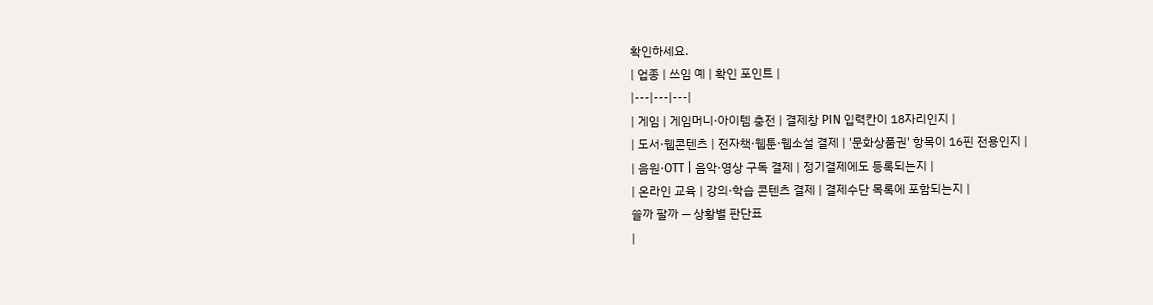확인하세요.
| 업종 | 쓰임 예 | 확인 포인트 |
|---|---|---|
| 게임 | 게임머니·아이템 충전 | 결제창 PIN 입력칸이 18자리인지 |
| 도서·웹콘텐츠 | 전자책·웹툰·웹소설 결제 | '문화상품권' 항목이 16핀 전용인지 |
| 음원·OTT | 음악·영상 구독 결제 | 정기결제에도 등록되는지 |
| 온라인 교육 | 강의·학습 콘텐츠 결제 | 결제수단 목록에 포함되는지 |
쓸까 팔까 — 상황별 판단표
|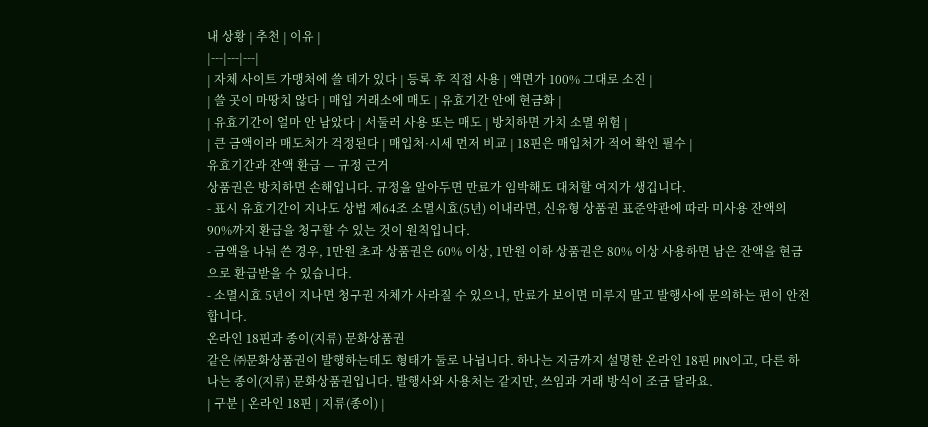내 상황 | 추천 | 이유 |
|---|---|---|
| 자체 사이트 가맹처에 쓸 데가 있다 | 등록 후 직접 사용 | 액면가 100% 그대로 소진 |
| 쓸 곳이 마땅치 않다 | 매입 거래소에 매도 | 유효기간 안에 현금화 |
| 유효기간이 얼마 안 남았다 | 서둘러 사용 또는 매도 | 방치하면 가치 소멸 위험 |
| 큰 금액이라 매도처가 걱정된다 | 매입처·시세 먼저 비교 | 18핀은 매입처가 적어 확인 필수 |
유효기간과 잔액 환급 — 규정 근거
상품권은 방치하면 손해입니다. 규정을 알아두면 만료가 임박해도 대처할 여지가 생깁니다.
- 표시 유효기간이 지나도 상법 제64조 소멸시효(5년) 이내라면, 신유형 상품권 표준약관에 따라 미사용 잔액의 90%까지 환급을 청구할 수 있는 것이 원칙입니다.
- 금액을 나눠 쓴 경우, 1만원 초과 상품권은 60% 이상, 1만원 이하 상품권은 80% 이상 사용하면 남은 잔액을 현금으로 환급받을 수 있습니다.
- 소멸시효 5년이 지나면 청구권 자체가 사라질 수 있으니, 만료가 보이면 미루지 말고 발행사에 문의하는 편이 안전합니다.
온라인 18핀과 종이(지류) 문화상품권
같은 ㈜문화상품권이 발행하는데도 형태가 둘로 나뉩니다. 하나는 지금까지 설명한 온라인 18핀 PIN이고, 다른 하나는 종이(지류) 문화상품권입니다. 발행사와 사용처는 같지만, 쓰임과 거래 방식이 조금 달라요.
| 구분 | 온라인 18핀 | 지류(종이) |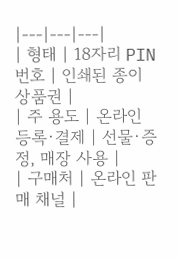|---|---|---|
| 형태 | 18자리 PIN 번호 | 인쇄된 종이 상품권 |
| 주 용도 | 온라인 등록·결제 | 선물·증정, 매장 사용 |
| 구매처 | 온라인 판매 채널 |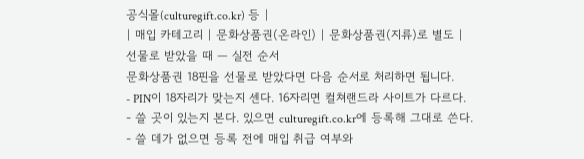공식몰(culturegift.co.kr) 등 |
| 매입 카테고리 | 문화상품권(온라인) | 문화상품권(지류)로 별도 |
선물로 받았을 때 — 실전 순서
문화상품권 18핀을 선물로 받았다면 다음 순서로 처리하면 됩니다.
- PIN이 18자리가 맞는지 센다. 16자리면 컬쳐랜드라 사이트가 다르다.
- 쓸 곳이 있는지 본다. 있으면 culturegift.co.kr에 등록해 그대로 쓴다.
- 쓸 데가 없으면 등록 전에 매입 취급 여부와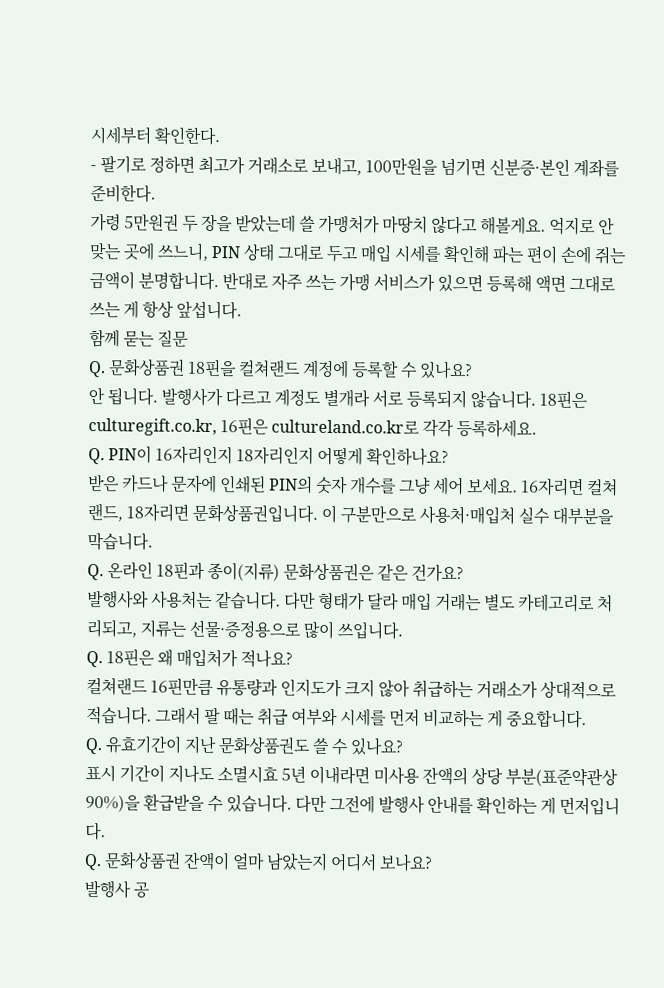시세부터 확인한다.
- 팔기로 정하면 최고가 거래소로 보내고, 100만원을 넘기면 신분증·본인 계좌를 준비한다.
가령 5만원권 두 장을 받았는데 쓸 가맹처가 마땅치 않다고 해볼게요. 억지로 안 맞는 곳에 쓰느니, PIN 상태 그대로 두고 매입 시세를 확인해 파는 편이 손에 쥐는 금액이 분명합니다. 반대로 자주 쓰는 가맹 서비스가 있으면 등록해 액면 그대로 쓰는 게 항상 앞섭니다.
함께 묻는 질문
Q. 문화상품권 18핀을 컬쳐랜드 계정에 등록할 수 있나요?
안 됩니다. 발행사가 다르고 계정도 별개라 서로 등록되지 않습니다. 18핀은 culturegift.co.kr, 16핀은 cultureland.co.kr로 각각 등록하세요.
Q. PIN이 16자리인지 18자리인지 어떻게 확인하나요?
받은 카드나 문자에 인쇄된 PIN의 숫자 개수를 그냥 세어 보세요. 16자리면 컬쳐랜드, 18자리면 문화상품권입니다. 이 구분만으로 사용처·매입처 실수 대부분을 막습니다.
Q. 온라인 18핀과 종이(지류) 문화상품권은 같은 건가요?
발행사와 사용처는 같습니다. 다만 형태가 달라 매입 거래는 별도 카테고리로 처리되고, 지류는 선물·증정용으로 많이 쓰입니다.
Q. 18핀은 왜 매입처가 적나요?
컬쳐랜드 16핀만큼 유통량과 인지도가 크지 않아 취급하는 거래소가 상대적으로 적습니다. 그래서 팔 때는 취급 여부와 시세를 먼저 비교하는 게 중요합니다.
Q. 유효기간이 지난 문화상품권도 쓸 수 있나요?
표시 기간이 지나도 소멸시효 5년 이내라면 미사용 잔액의 상당 부분(표준약관상 90%)을 환급받을 수 있습니다. 다만 그전에 발행사 안내를 확인하는 게 먼저입니다.
Q. 문화상품권 잔액이 얼마 남았는지 어디서 보나요?
발행사 공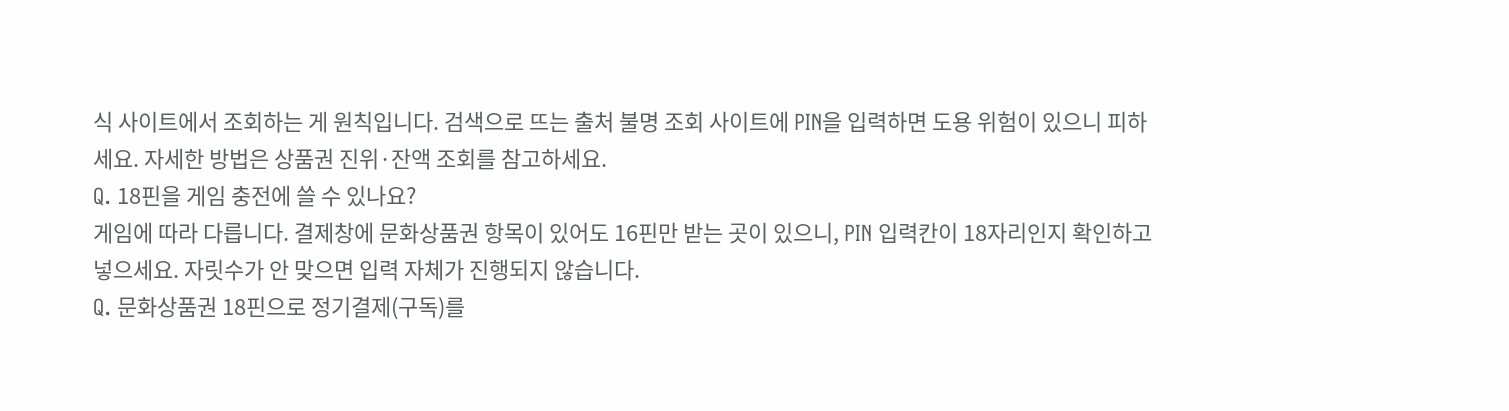식 사이트에서 조회하는 게 원칙입니다. 검색으로 뜨는 출처 불명 조회 사이트에 PIN을 입력하면 도용 위험이 있으니 피하세요. 자세한 방법은 상품권 진위·잔액 조회를 참고하세요.
Q. 18핀을 게임 충전에 쓸 수 있나요?
게임에 따라 다릅니다. 결제창에 문화상품권 항목이 있어도 16핀만 받는 곳이 있으니, PIN 입력칸이 18자리인지 확인하고 넣으세요. 자릿수가 안 맞으면 입력 자체가 진행되지 않습니다.
Q. 문화상품권 18핀으로 정기결제(구독)를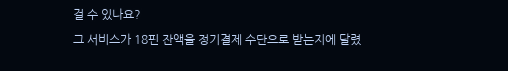걸 수 있나요?
그 서비스가 18핀 잔액을 정기결제 수단으로 받는지에 달렸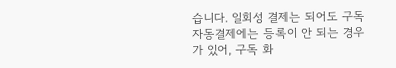습니다. 일회성 결제는 되어도 구독 자동결제에는 등록이 안 되는 경우가 있어, 구독 화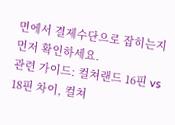면에서 결제수단으로 잡히는지 먼저 확인하세요.
관련 가이드: 컬쳐랜드 16핀 vs 18핀 차이, 컬쳐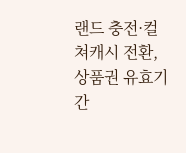랜드 충전·컬쳐캐시 전환, 상품권 유효기간